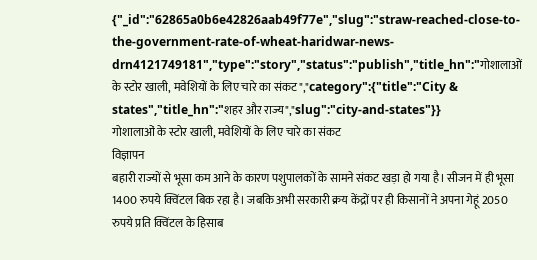{"_id":"62865a0b6e42826aab49f77e","slug":"straw-reached-close-to-the-government-rate-of-wheat-haridwar-news-drn4121749181","type":"story","status":"publish","title_hn":"गोशालाओं के स्टोर खाली, मवेशियों के लिए चारे का संकट","category":{"title":"City & states","title_hn":"शहर और राज्य","slug":"city-and-states"}}
गोशालाओं के स्टोर खाली, मवेशियों के लिए चारे का संकट
विज्ञापन
बहारी राज्यों से भूसा कम आने के कारण पशुपालकों के सामने संकट खड़ा हो गया है। सीजन में ही भूसा 1400 रुपये क्विंटल बिक रहा है। जबकि अभी सरकारी क्रय केंद्रों पर ही किसानों ने अपना गेहूं 2050 रुपये प्रति क्विंटल के हिसाब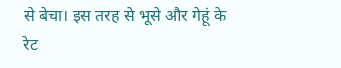से बेचा। इस तरह से भूसे और गेहूं के रेट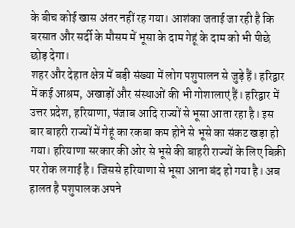के बीच कोई खास अंतर नहीं रह गया। आशंका जताई जा रही है कि बरसात और सर्दी के मौसम में भूसा के दाम गेहूं के दाम को भी पीछे छोड़ देगा।
शहर और देहात क्षेत्र में बड़ी संख्या में लोग पशुपालन से जुड़े हैं। हरिद्वार में कई आश्रम, अखाड़ों और संस्थाओं की भी गोशालाएं हैं। हरिद्वार में उत्तर प्रदेश, हरियाणा, पंजाब आदि राज्यों से भूसा आता रहा है। इस बार बाहरी राज्यों में गेहूं का रकबा कम होने से भूसे का संकट खड़ा हो गया। हरियाणा सरकार की ओर से भूसे की बाहरी राज्यों के लिए बिक्री पर रोक लगाई है। जिससे हरियाणा से भूसा आना बंद हो गया है। अब हालत है पशुपालक अपने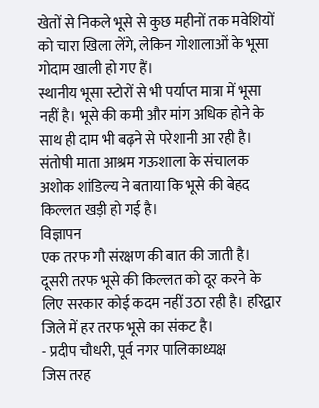खेतों से निकले भूसे से कुछ महीनों तक मवेशियों को चारा खिला लेंगे, लेकिन गोशालाओं के भूसा गोदाम खाली हो गए हैं।
स्थानीय भूसा स्टोरों से भी पर्याप्त मात्रा में भूसा नहीं है। भूसे की कमी और मांग अधिक होने के साथ ही दाम भी बढ़ने से परेशानी आ रही है। संतोषी माता आश्रम गऊशाला के संचालक अशोक शांडिल्य ने बताया कि भूसे की बेहद किल्लत खड़ी हो गई है।
विज्ञापन
एक तरफ गौ संरक्षण की बात की जाती है। दूसरी तरफ भूसे की किल्लत को दूर करने के लिए सरकार कोई कदम नहीं उठा रही है। हरिद्वार जिले में हर तरफ भूसे का संकट है।
- प्रदीप चौधरी, पूर्व नगर पालिकाध्यक्ष
जिस तरह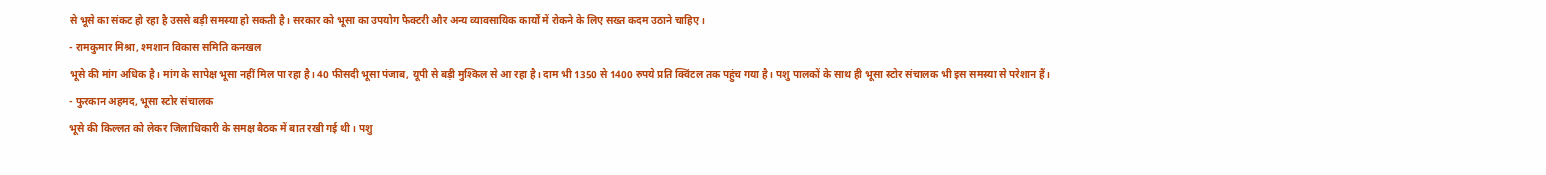से भूसे का संकट हो रहा है उससे बड़ी समस्या हो सकती है। सरकार को भूसा का उपयोग फैक्टरी और अन्य व्यावसायिक कार्यों में रोकने के लिए सख्त कदम उठाने चाहिए।
- रामकुमार मिश्रा, श्मशान विकास समिति कनखल
भूसे की मांग अधिक है। मांग के सापेक्ष भूसा नहीं मिल पा रहा है। 40 फीसदी भूसा पंजाब, यूपी से बड़ी मुश्किल से आ रहा है। दाम भी 1350 से 1400 रुपये प्रति क्विंटल तक पहुंच गया है। पशु पालकों के साथ ही भूसा स्टोर संचालक भी इस समस्या से परेशान हैं।
- फुरकान अहमद, भूसा स्टोर संचालक
भूसे की किल्लत को लेकर जिलाधिकारी के समक्ष बैठक में बात रखी गई थी। पशु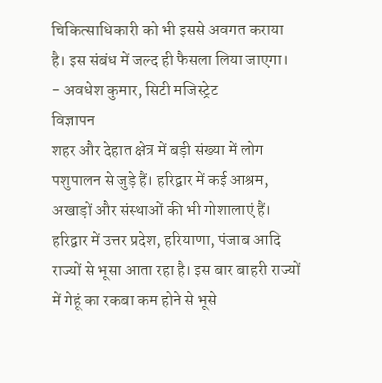चिकित्साधिकारी को भी इससे अवगत कराया है। इस संबंध में जल्द ही फैसला लिया जाएगा।
- अवधेश कुमार, सिटी मजिस्ट्रेट
विज्ञापन
शहर और देहात क्षेत्र में बड़ी संख्या में लोग पशुपालन से जुड़े हैं। हरिद्वार में कई आश्रम, अखाड़ों और संस्थाओं की भी गोशालाएं हैं। हरिद्वार में उत्तर प्रदेश, हरियाणा, पंजाब आदि राज्यों से भूसा आता रहा है। इस बार बाहरी राज्यों में गेहूं का रकबा कम होने से भूसे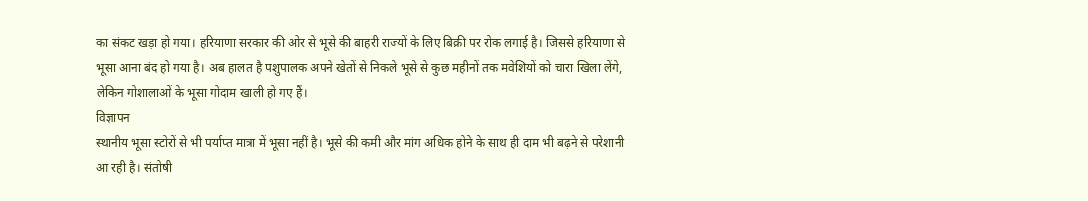का संकट खड़ा हो गया। हरियाणा सरकार की ओर से भूसे की बाहरी राज्यों के लिए बिक्री पर रोक लगाई है। जिससे हरियाणा से भूसा आना बंद हो गया है। अब हालत है पशुपालक अपने खेतों से निकले भूसे से कुछ महीनों तक मवेशियों को चारा खिला लेंगे, लेकिन गोशालाओं के भूसा गोदाम खाली हो गए हैं।
विज्ञापन
स्थानीय भूसा स्टोरों से भी पर्याप्त मात्रा में भूसा नहीं है। भूसे की कमी और मांग अधिक होने के साथ ही दाम भी बढ़ने से परेशानी आ रही है। संतोषी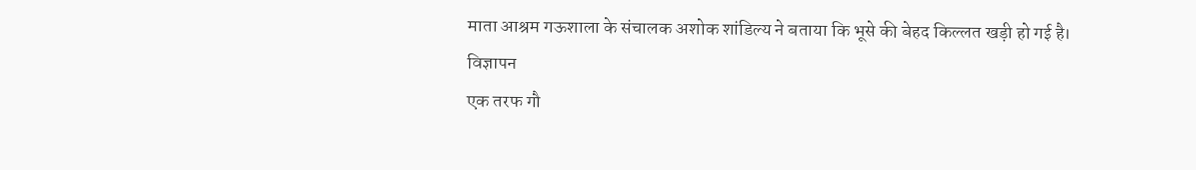माता आश्रम गऊशाला के संचालक अशोक शांडिल्य ने बताया कि भूसे की बेहद किल्लत खड़ी हो गई है।
विज्ञापन
एक तरफ गौ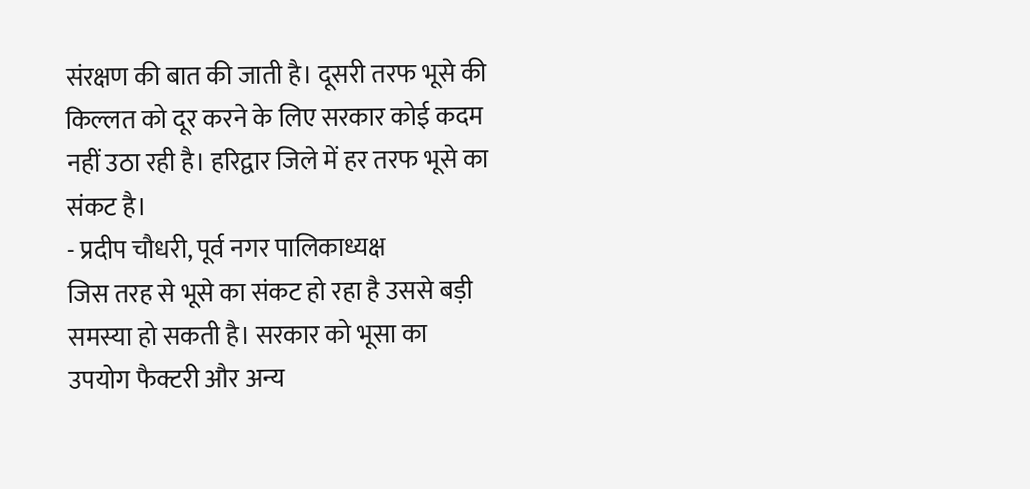संरक्षण की बात की जाती है। दूसरी तरफ भूसे की किल्लत को दूर करने के लिए सरकार कोई कदम नहीं उठा रही है। हरिद्वार जिले में हर तरफ भूसे का संकट है।
- प्रदीप चौधरी, पूर्व नगर पालिकाध्यक्ष
जिस तरह से भूसे का संकट हो रहा है उससे बड़ी समस्या हो सकती है। सरकार को भूसा का उपयोग फैक्टरी और अन्य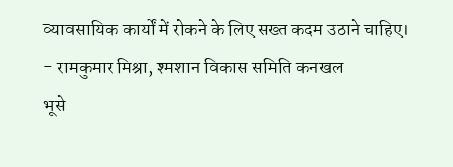व्यावसायिक कार्यों में रोकने के लिए सख्त कदम उठाने चाहिए।
- रामकुमार मिश्रा, श्मशान विकास समिति कनखल
भूसे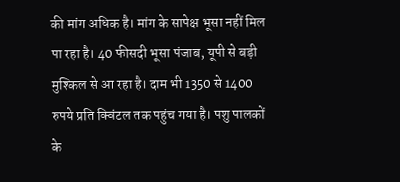की मांग अधिक है। मांग के सापेक्ष भूसा नहीं मिल पा रहा है। 40 फीसदी भूसा पंजाब, यूपी से बड़ी मुश्किल से आ रहा है। दाम भी 1350 से 1400 रुपये प्रति क्विंटल तक पहुंच गया है। पशु पालकों के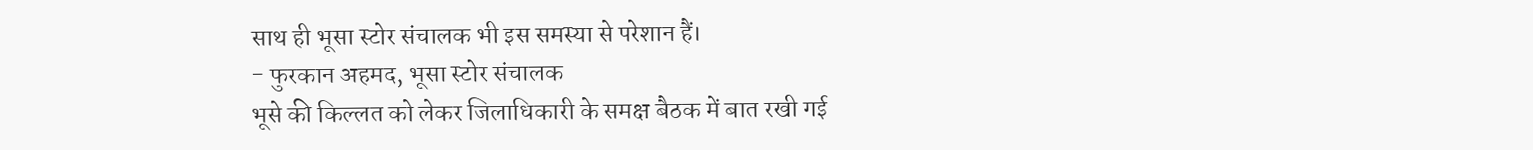साथ ही भूसा स्टोर संचालक भी इस समस्या से परेशान हैं।
- फुरकान अहमद, भूसा स्टोर संचालक
भूसे की किल्लत को लेकर जिलाधिकारी के समक्ष बैठक में बात रखी गई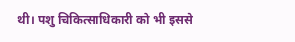थी। पशु चिकित्साधिकारी को भी इससे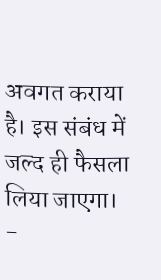अवगत कराया है। इस संबंध में जल्द ही फैसला लिया जाएगा।
-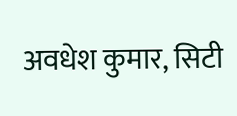अवधेश कुमार, सिटी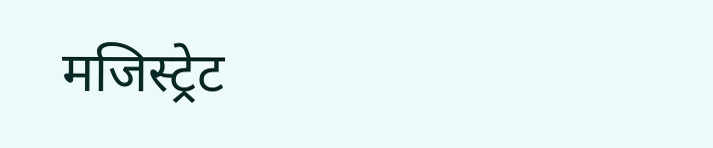मजिस्ट्रेट